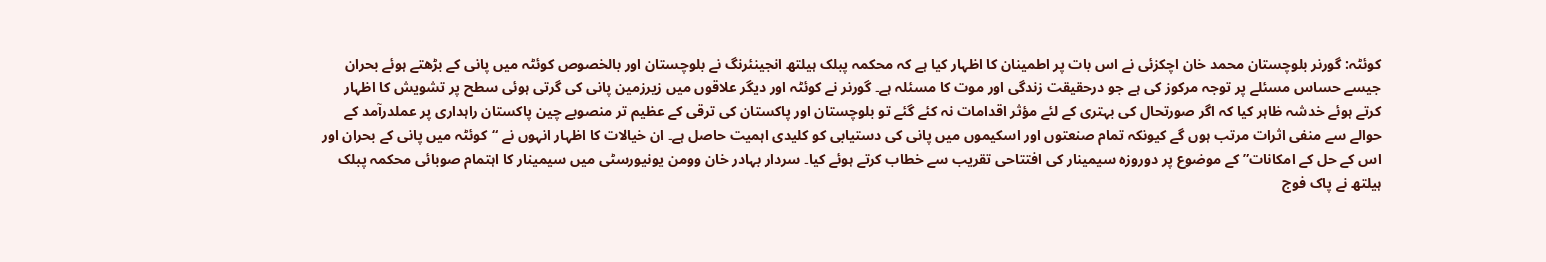کوئٹہ: گورنر بلوچستان محمد خان اچکزئی نے اس بات پر اطمینان کا اظہار کیا ہے کہ محکمہ پبلک ہیلتھ انجینئرنگ نے بلوچستان اور بالخصوص کوئٹہ میں پانی کے بڑھتے ہوئے بحران جیسے حساس مسئلے پر توجہ مرکوز کی ہے جو درحقیقت زندگی اور موت کا مسئلہ ہے۔ گورنر نے کوئٹہ اور دیگر علاقوں میں زیرزمین پانی کی گرتی ہوئی سطح پر تشویش کا اظہار کرتے ہوئے خدشہ ظاہر کیا کہ اگر صورتحال کی بہتری کے لئے مؤثر اقدامات نہ کئے گئے تو بلوچستان اور پاکستان کی ترقی کے عظیم تر منصوبے چین پاکستان راہداری پر عملدرآمد کے حوالے سے منفی اثرات مرتب ہوں گے کیونکہ تمام صنعتوں اور اسکیموں میں پانی کی دستیابی کو کلیدی اہمیت حاصل ہے۔ ان خیالات کا اظہار انہوں نے “کوئٹہ میں پانی کے بحران اور اس کے حل کے امکانات” کے موضوع پر دوروزہ سیمینار کی افتتاحی تقریب سے خطاب کرتے ہوئے کیا۔ سردار بہادر خان وومن یونیورسٹی میں سیمینار کا اہتمام صوبائی محکمہ پبلک ہیلتھ نے پاک فوج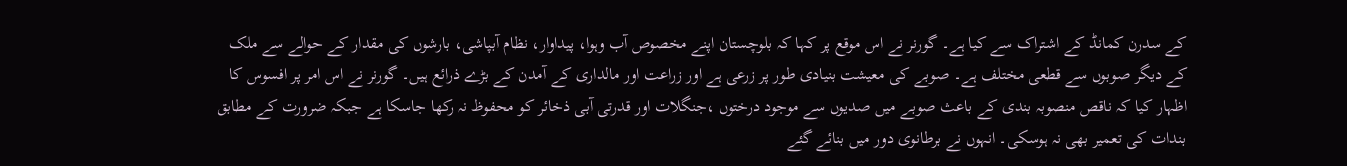کے سدرن کمانڈ کے اشتراک سے کیا ہے۔ گورنر نے اس موقع پر کہا کہ بلوچستان اپنے مخصوص آب وہوا، پیداوار، نظام آبپاشی، بارشوں کی مقدار کے حوالے سے ملک کے دیگر صوبوں سے قطعی مختلف ہے۔ صوبے کی معیشت بنیادی طور پر زرعی ہے اور زراعت اور مالداری کے آمدن کے بڑے ذرائع ہیں۔ گورنر نے اس امر پر افسوس کا اظہار کیا کہ ناقص منصوبہ بندی کے باعث صوبے میں صدیوں سے موجود درختوں ،جنگلات اور قدرتی آبی ذخائر کو محفوظ نہ رکھا جاسکا ہے جبکہ ضرورت کے مطابق بندات کی تعمیر بھی نہ ہوسکی۔ انہوں نے برطانوی دور میں بنائے گئے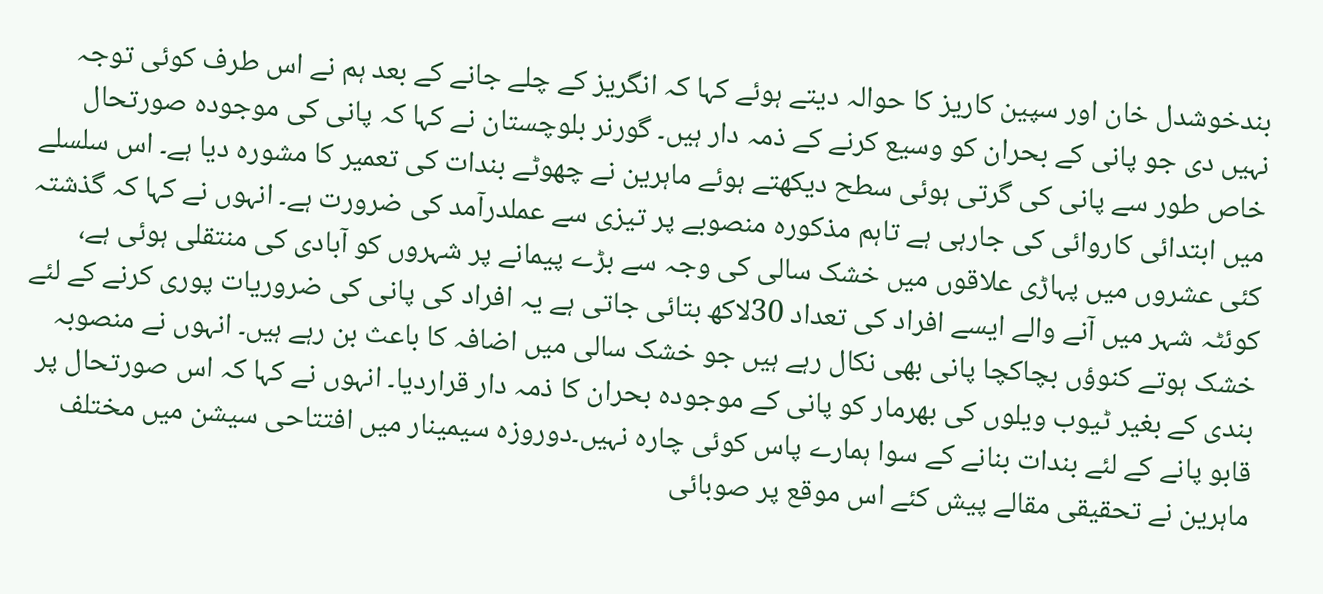بندخوشدل خان اور سپین کاریز کا حوالہ دیتے ہوئے کہا کہ انگریز کے چلے جانے کے بعد ہم نے اس طرف کوئی توجہ نہیں دی جو پانی کے بحران کو وسیع کرنے کے ذمہ دار ہیں۔ گورنر بلوچستان نے کہا کہ پانی کی موجودہ صورتحال خاص طور سے پانی کی گرتی ہوئی سطح دیکھتے ہوئے ماہرین نے چھوٹے بندات کی تعمیر کا مشورہ دیا ہے۔ اس سلسلے میں ابتدائی کاروائی کی جارہی ہے تاہم مذکورہ منصوبے پر تیزی سے عملدرآمد کی ضرورت ہے۔ انہوں نے کہا کہ گذشتہ کئی عشروں میں پہاڑی علاقوں میں خشک سالی کی وجہ سے بڑے پیمانے پر شہروں کو آبادی کی منتقلی ہوئی ہے، کوئٹہ شہر میں آنے والے ایسے افراد کی تعداد 30لاکھ بتائی جاتی ہے یہ افراد کی پانی کی ضروریات پوری کرنے کے لئے خشک ہوتے کنوؤں بچاکچا پانی بھی نکال رہے ہیں جو خشک سالی میں اضافہ کا باعث بن رہے ہیں۔ انہوں نے منصوبہ بندی کے بغیر ٹیوب ویلوں کی بھرمار کو پانی کے موجودہ بحران کا ذمہ دار قراردیا۔ انہوں نے کہا کہ اس صورتحال پر قابو پانے کے لئے بندات بنانے کے سوا ہمارے پاس کوئی چارہ نہیں۔دوروزہ سیمینار میں افتتاحی سیشن میں مختلف ماہرین نے تحقیقی مقالے پیش کئے اس موقع پر صوبائی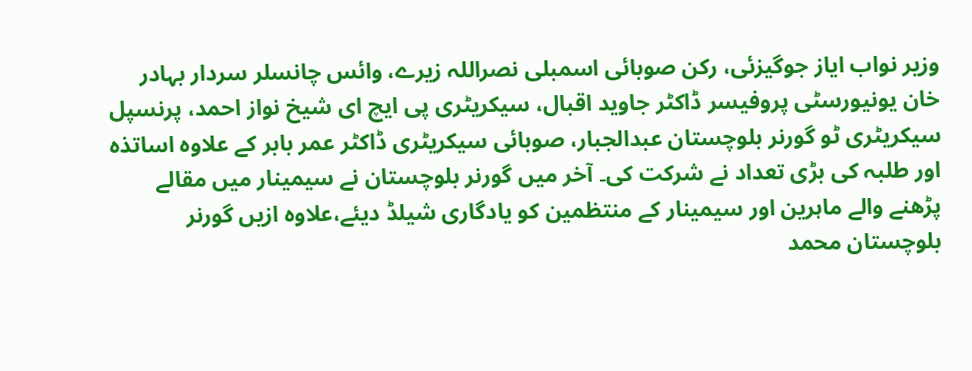وزیر نواب ایاز جوگیزئی، رکن صوبائی اسمبلی نصراللہ زیرے، وائس چانسلر سردار بہادر خان یونیورسٹی پروفیسر ڈاکٹر جاوید اقبال، سیکریٹری پی ایچ ای شیخ نواز احمد، پرنسپل سیکریٹری ٹو گورنر بلوچستان عبدالجبار، صوبائی سیکریٹری ڈاکٹر عمر بابر کے علاوہ اساتذہ اور طلبہ کی بڑی تعداد نے شرکت کی۔ آخر میں گورنر بلوچستان نے سیمینار میں مقالے پڑھنے والے ماہرین اور سیمینار کے منتظمین کو یادگاری شیلڈ دیئے،علاوہ ازیں گورنر بلوچستان محمد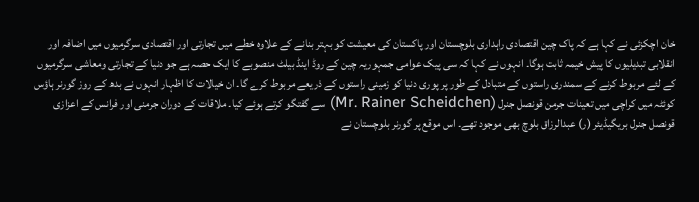خان اچکزئی نے کہا ہے کہ پاک چین اقتصادی راہداری بلوچستان اور پاکستان کی معیشت کو بہتر بنانے کے علاوہ خطے میں تجارتی اور اقتصادی سرگرمیوں میں اضافہ اور انقلابی تبدیلیوں کا پیش خیمہ ثابت ہوگا۔ انہوں نے کہا کہ سی پیک عوامی جمہوریہ چین کے روڈ اینڈ بیلٹ منصوبے کا ایک حصہ ہے جو دنیا کے تجارتی ومعاشی سرگرمیوں کے لئے مربوط کرنے کے سمندری راستوں کے متبادل کے طور پر پوری دنیا کو زمینی راستوں کے ذریعے مربوط کرے گا۔ ان خیالات کا اظہار انہوں نے بدھ کے روز گورنر ہاؤس کوئٹہ میں کراچی میں تعینات جرمن قونصل جنرل (Mr. Rainer Scheidchen) سے گفتگو کرتے ہوئے کیا۔ ملاقات کے دوران جرمنی اور فرانس کے اعزازی قونصل جنرل بریگیڈیئر (ر) عبدالرزاق بلوچ بھی موجود تھے۔ اس موقع پر گورنر بلوچستان نے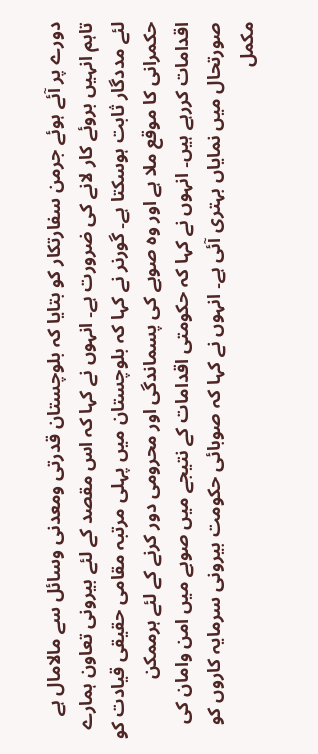دورے پر آئے ہوئے جرمن سفارتکار کو بتایا کہ بلوچستان قدرتی ومعدنی وسائل سے مالامال ہے تاہم انہیں بروئے کار لانے کی ضرورت ہے۔ انہوں نے کہا کہ اس مقصد کے لئے بیرونی تعاون ہمارے لئے مددگار ثابت ہوسکتا ہے۔ گورنر نے کہا کہ بلوچستان میں پہلی مرتبہ مقامی حقیقی قیادت کو حکمرانی کا موقع ملا ہے اور وہ صوبے کی پسماندگی اور محرومی دور کرنے کے لئے ہرممکن اقدامات کررہے ہیں۔ انہوں نے کہا کہ حکومتی اقدامات کے نتیجے میں صوبے میں امن وامان کی صورتحال میں نمایاں بہتری آئی ہے۔ انہوں نے کہا کہ صوبائی حکومت بیرونی سرمایہ کاروں کو مکمل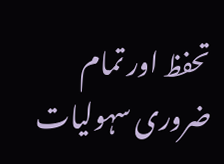تحفظ اور تمام ضروری سہولیات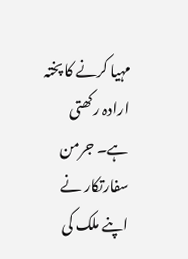مہیا کرنے کا پختہ ارادہ رکھتی ہے۔ جرمن سفارتکار نے اپنے ملک کی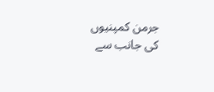جرمن کمپنیوں کی جانب سے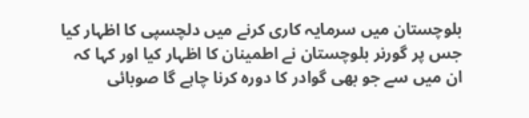بلوچستان میں سرمایہ کاری کرنے میں دلچسپی کا اظہار کیا جس پر گورنر بلوچستان نے اطمینان کا اظہار کیا اور کہا کہ ان میں سے جو بھی گوادر کا دورہ کرنا چاہے گا صوبائی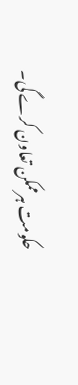حکومت ہرممکن تعاون کرے گی۔